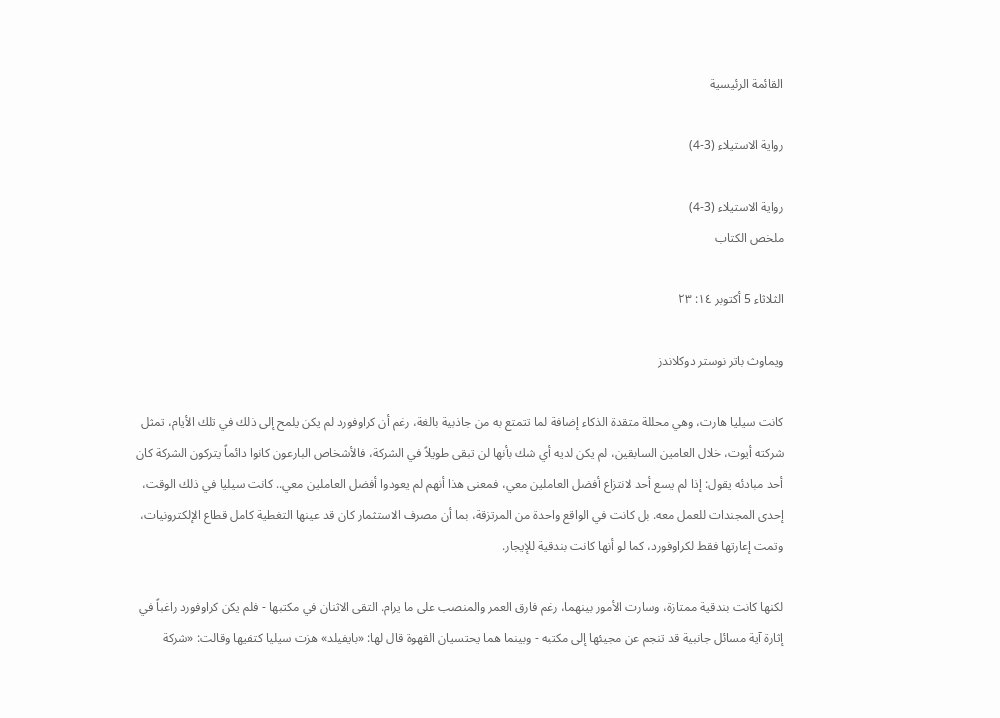القائمة الرئيسية

رواية الاستيلاء (3-4)

رواية الاستيلاء (3-4)
ملخص الكتاب

الثلاثاء 5 أكتوبر ١٤: ٢٣

ويماوث باتر نوستر دوکلاندز

كانت سيليا هارت، وهي محللة متقدة الذكاء إضافة لما تتمتع به من جاذبية بالغة، رغم أن كراوفورد لم يكن يلمح إلى ذلك في تلك الأيام، تمثل شركته أيوت، خلال العامين السابقين، لم يكن لديه أي شك بأنها لن تبقى طويلاً في الشركة، فالأشخاص البارعون كانوا دائماً يتركون الشركة كان أحد مبادئه يقول: إذا لم يسع أحد لانتزاع أفضل العاملين معي، فمعنى هذا أنهم لم يعودوا أفضل العاملين معي.. كانت سيليا في ذلك الوقت، إحدى المجندات للعمل معه. بل كانت في الواقع واحدة من المرتزقة، بما أن مصرف الاستثمار كان قد عينها التغطية كامل قطاع الإلكترونيات، وتمت إعارتها فقط لكراوفورد، كما لو أنها كانت بندقية للإيجار.

لكنها كانت بندقية ممتازة، وسارت الأمور بينهما، رغم فارق العمر والمنصب على ما يرام. التقى الاثنان في مكتبها - فلم يكن كراوفورد راغباً في إثارة آية مسائل جانبية قد تنجم عن مجيئها إلى مكتبه - وبينما هما يحتسيان القهوة قال لها: «بايفيلد» هزت سيليا كتفيها وقالت: «شركة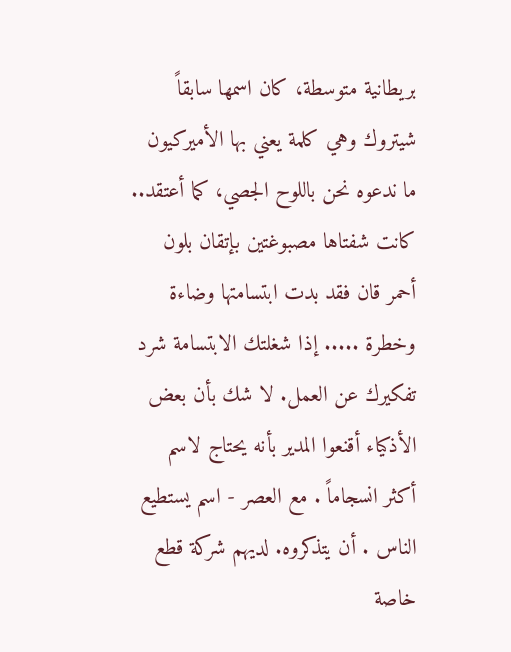بريطانية متوسطة، كان اسمها سابقاً شيتروك وهي كلمة يعني بها الأميركيون ما ندعوه نحن باللوح الجصي، كما أعتقد.. كانت شفتاها مصبوغتين بإتقان بلون أحمر قان فقد بدت ابتسامتها وضاءة وخطرة ..... إذا شغلتك الابتسامة شرد تفكيرك عن العمل. لا شك بأن بعض الأذكياء أقنعوا المدير بأنه يحتاج لاسم أكثر انسجاماً . مع العصر - اسم يستطيع الناس . أن يتذكروه. لديهم شركة قطع خاصة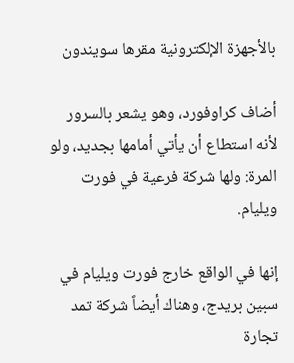بالأجهزة الإلكترونية مقرها سويندون

أضاف كراوفورد، وهو يشعر بالسرور لأنه استطاع أن يأتي أمامها بجديد، ولو المرة: ولها شركة فرعية في فورت ويليام.

إنها في الواقع خارج فورت ويليام في سبين بريدج، وهناك أيضاً شركة تمد تجارة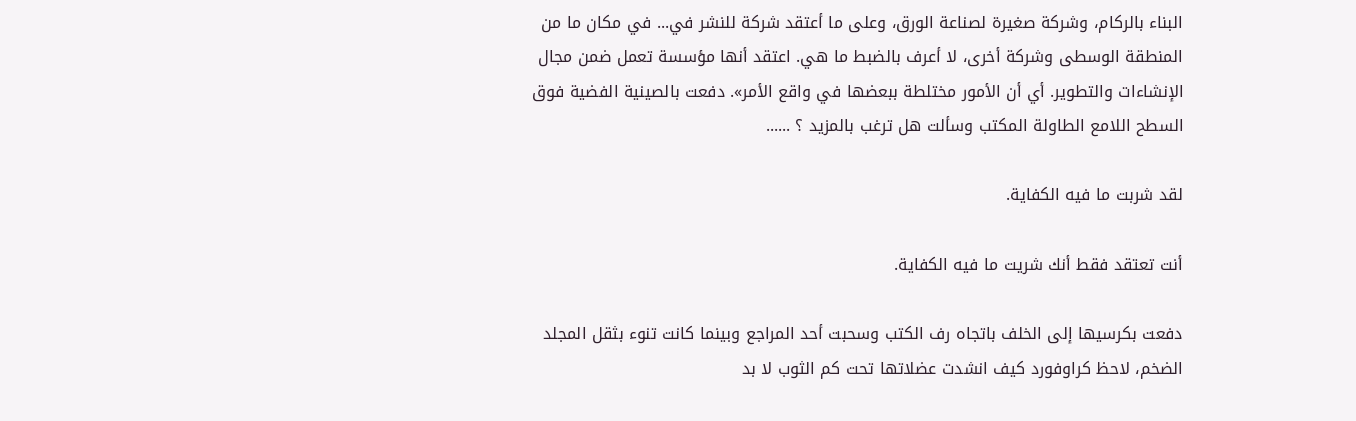البناء بالركام، وشركة صغيرة لصناعة الورق، وعلى ما أعتقد شركة للنشر في... في مكان ما من المنطقة الوسطى وشركة أخرى، لا أعرف بالضبط ما هي. اعتقد أنها مؤسسة تعمل ضمن مجال الإنشاءات والتطوير. أي أن الأمور مختلطة ببعضها في واقع الأمر». دفعت بالصينية الفضية فوق السطح اللامع الطاولة المكتب وسألت هل ترغب بالمزيد ؟ ......

لقد شربت ما فيه الكفاية.

أنت تعتقد فقط أنك شريت ما فيه الكفاية.

دفعت بكرسيها إلى الخلف باتجاه رف الكتب وسحبت أحد المراجع وبينما كانت تنوء بثقل المجلد الضخم، لاحظ كراوفورد كيف انشدت عضلاتها تحت كم الثوب لا بد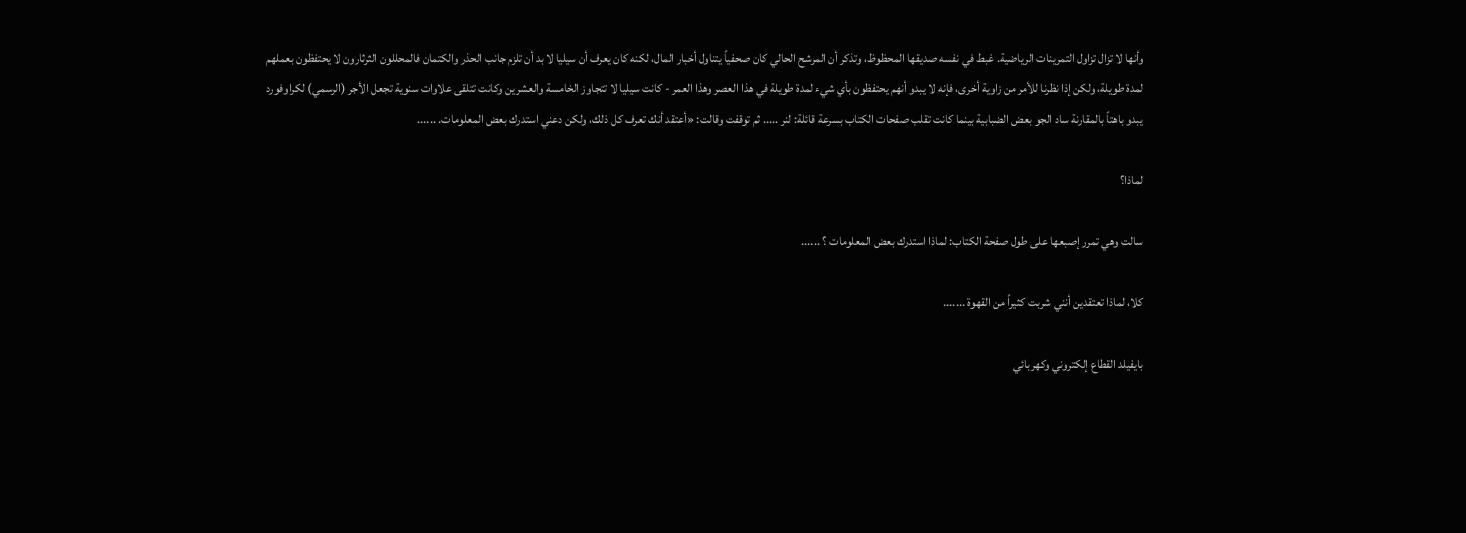وأنها لا تزال تزاول التمرينات الرياضية. غبط في نفسه صديقها المحظوظ، وتذكر أن المرشح الحالي كان صحفياً يتناول أخبار المال، لكنه كان يعرف أن سيليا لا بد أن تلزم جانب الحذر والكتمان فالمحللون الثرثارون لا يحتفظون بعملهم لمدة طويلة، ولكن إذا نظرنا للأمر من زاوية أخرى، فإنه لا يبدو أنهم يحتفظون بأي شيء لمدة طويلة في هذا العصر وهذا العمر - كانت سيليا لا تتجاوز الخامسة والعشرين وكانت تتلقى علاوات سنوية تجعل الأجر (الرسمي) لكراوفورد يبدو باهتاً بالمقارنة ساد الجو بعض الضبابية بينما كانت تقلب صفحات الكتاب بسرعة قائلة: لنر ..... ثم توقفت وقالت: «أعتقد أنك تعرف كل ذلك، ولكن دعني استدرك بعض المعلومات. ......

لماذا؟

سالت وهي تمرر إصبعها على طول صفحة الكتاب: لماذا استدرك بعض المعلومات ؟ ......

كلا، لماذا تعتقدين أنني شربت كثيراً من القهوة .......

بايفيلد القطاع إلكتروني وكهربائي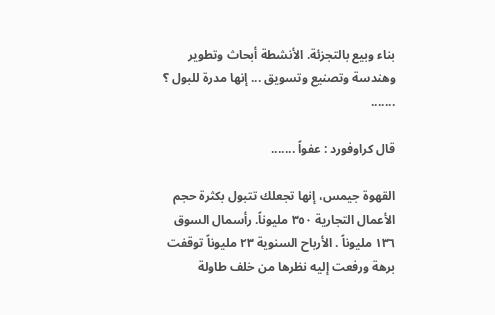بناء وبيع بالتجزئة. الأنشطة أبحاث وتطوير وهندسة وتصنيع وتسويق ... إنها مدرة للبول ؟ .......

قال كراوفورد : عفواً .......

القهوة جيمس، إنها تجعلك تتبول بكثرة حجم الأعمال التجارية ٣٥٠ مليوناً. رأسمال السوق ١٣٦ مليوناً . الأرباح السنوية ٢٣ مليوناً توقفت برهة ورفعت إليه نظرها من خلف طاولة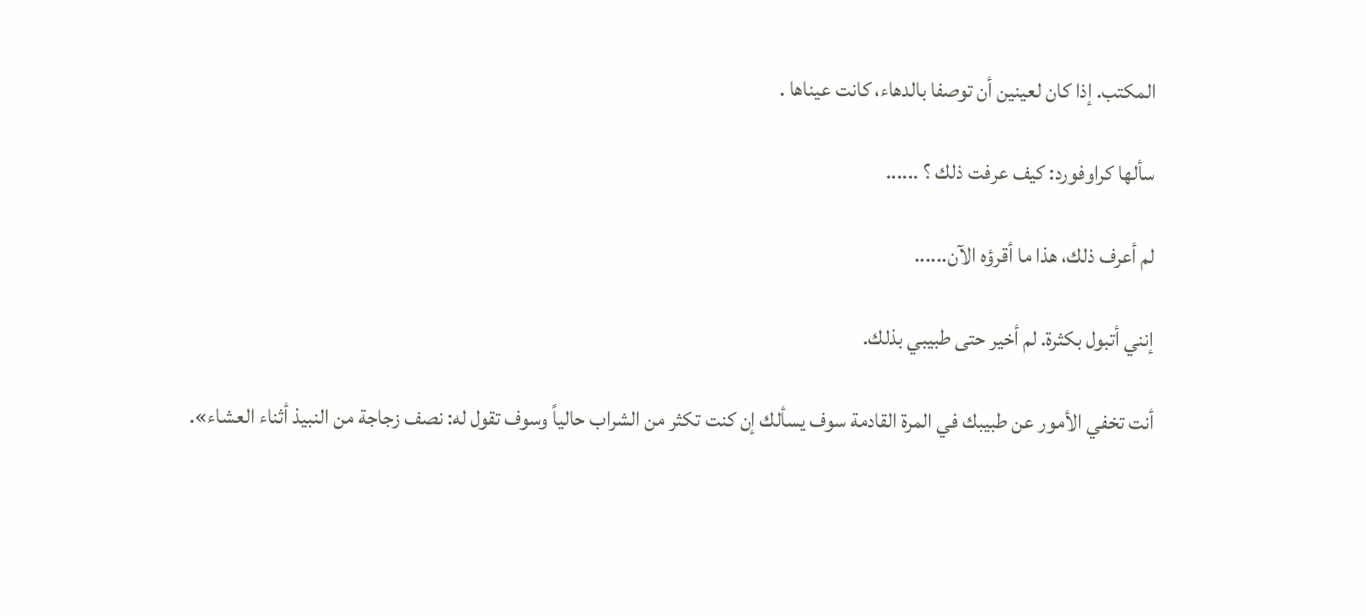المكتب. إذا كان لعينين أن توصفا بالدهاء، كانت عيناها .

سألها كراوفورد: كيف عرفت ذلك ؟ ......

لم أعرف ذلك، هذا ما أقرؤه الآن......

إنني أتبول بكثرة. لم أخير حتى طبيبي بذلك.

أنت تخفي الأمور عن طبيبك في المرة القادمة سوف يسألك إن كنت تكثر من الشراب حالياً وسوف تقول له: نصف زجاجة من النبيذ أثناء العشاء».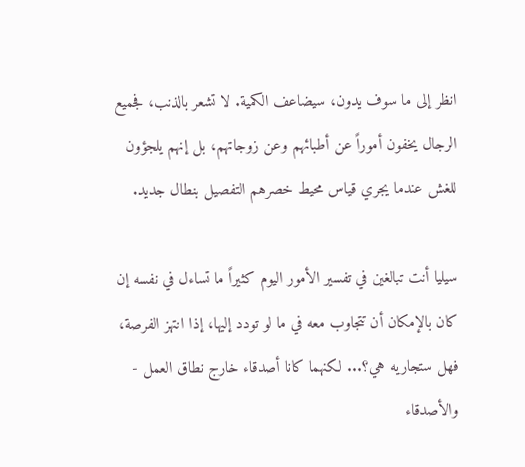انظر إلى ما سوف يدون، سيضاعف الكمية. لا تشعر بالذنب، فجميع الرجال يخفون أموراً عن أطبائهم وعن زوجاتهم، بل إنهم يلجؤون للغش عندما يجري قياس محيط خصرهم التفصيل بنطال جديد.

سيليا أنت تبالغين في تفسير الأمور اليوم كثيراً ما تساءل في نفسه إن كان بالإمكان أن تتجاوب معه في ما لو تودد إليها، إذا انتهز الفرصة، فهل ستجاريه هي؟... لكنهما كانا أصدقاء خارج نطاق العمل - والأصدقاء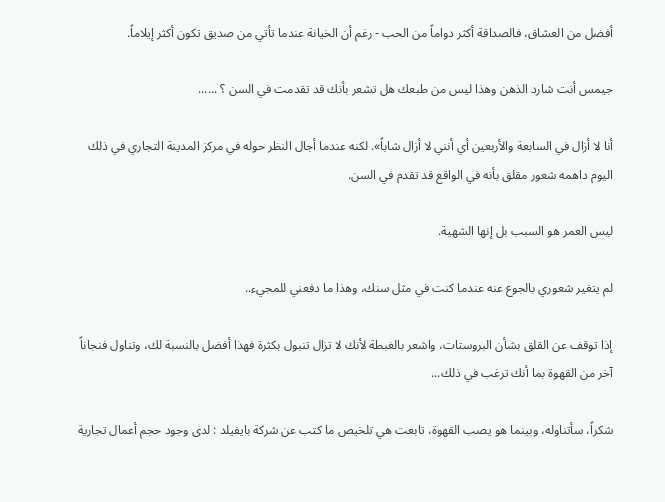أفضل من العشاق، فالصداقة أكثر دواماً من الحب - رغم أن الخيانة عندما تأتي من صديق تكون أكثر إيلاماً.

جيمس أنت شارد الذهن وهذا ليس من طبعك هل تشعر بأنك قد تقدمت في السن ؟ ......

أنا لا أزال في السابعة والأربعين أي أنني لا أزال شاباً». لكنه عندما أجال النظر حوله في مركز المدينة التجاري في ذلك اليوم داهمه شعور مقلق بأنه في الواقع قد تقدم في السن.

ليس العمر هو السبب بل إنها الشهية.

لم يتغير شعوري بالجوع عنه عندما كنت في مثل سنك، وهذا ما دفعني للمجيء..

إذا توقف عن القلق بشأن البروستات، واشعر بالغبطة لأنك لا تزال تنبول بكثرة فهذا أفضل بالنسبة لك، وتناول فنجاناً آخر من القهوة بما أنك ترغب في ذلك...

شكراً، سأتناوله، وبينما هو يصب القهوة، تابعت هي تلخيص ما كتب عن شركة بايفيلد : لدى وجود حجم أعمال تجارية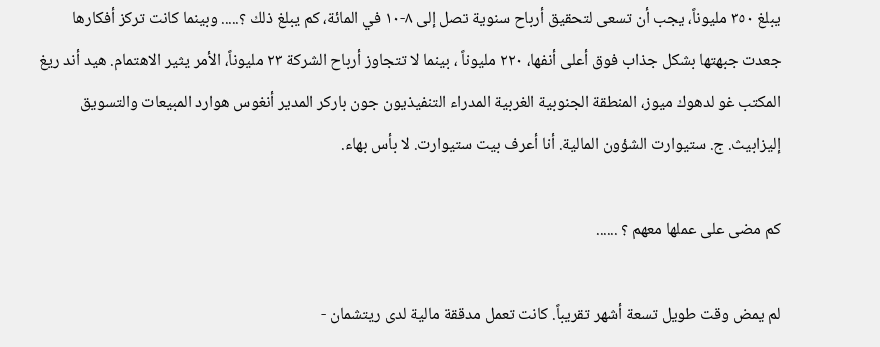يبلغ ٣٥٠ مليوناً، يجب أن تسعى لتحقيق أرباح سنوية تصل إلى ۸-۱۰ في المائة، كم يبلغ ذلك ؟..... وبينما كانت تركز أفكارها جعدت جبهتها بشكل جذاب فوق أعلى أنفها، ۲۲۰ مليوناً ، بينما لا تتجاوز أرباح الشركة ٢٣ مليوناً، الأمر يثير الاهتمام. هيد أند ريغ المكتب غو لدهوك ميوز، المنطقة الجنوبية الغربية المدراء التنفيذيون جون باركر المدير أنغوس هوارد المبيعات والتسويق إليزابيث. ج. ستيوارت الشؤون المالية. أنا أعرف بيت ستيوارت. لا بأس بهاء.

كم مضى على عملها معهم ؟ ......

لم يمض وقت طويل تسعة أشهر تقريباً. كانت تعمل مدققة مالية لدى ريتشمان -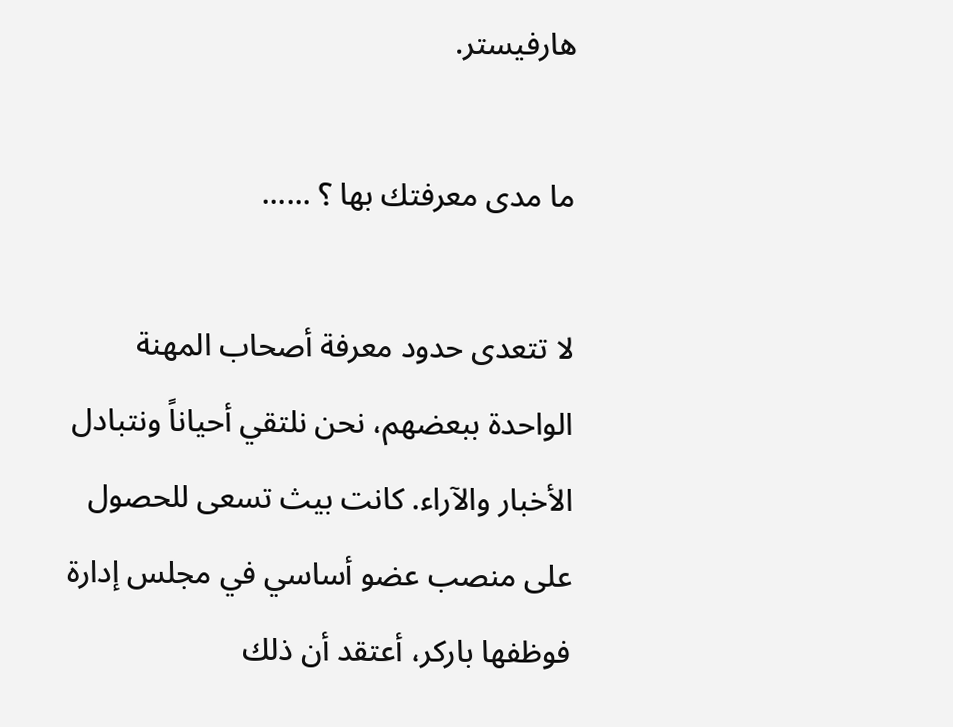هارفيستر.

ما مدى معرفتك بها ؟ ......

لا تتعدى حدود معرفة أصحاب المهنة الواحدة ببعضهم، نحن نلتقي أحياناً ونتبادل الأخبار والآراء. كانت بيث تسعى للحصول على منصب عضو أساسي في مجلس إدارة فوظفها باركر، أعتقد أن ذلك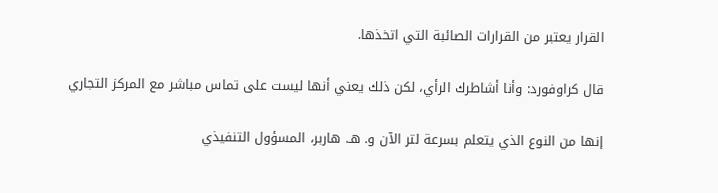القرار يعتبر من القرارات الصائبة التي اتخذها.

قال كراوفورد: وأنا أشاطرك الرأي، لكن ذلك يعني أنها ليست على تماس مباشر مع المركز التجاري

إنها من النوع الذي يتعلم بسرعة لتر الآن و. هـ. هاربر، المسؤول التنفيذي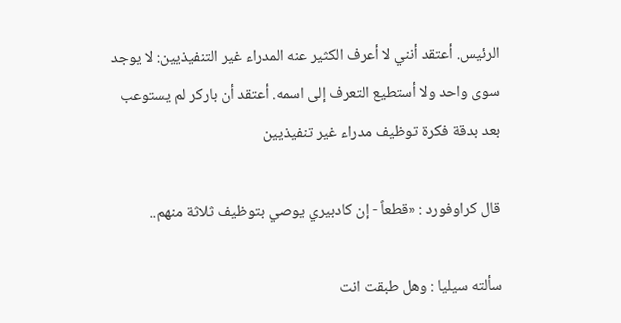الرئيس. أعتقد أنني لا أعرف الكثير عنه المدراء غير التنفيذيين: لا يوجد سوى واحد ولا أستطيع التعرف إلى اسمه. أعتقد أن باركر لم يستوعب بعد بدقة فكرة توظيف مدراء غير تنفيذيين

قال كراوفورد : «قطعاً - إن كادبيري يوصي بتوظيف ثلاثة منهم..

سألته سيليا : وهل طبقت انت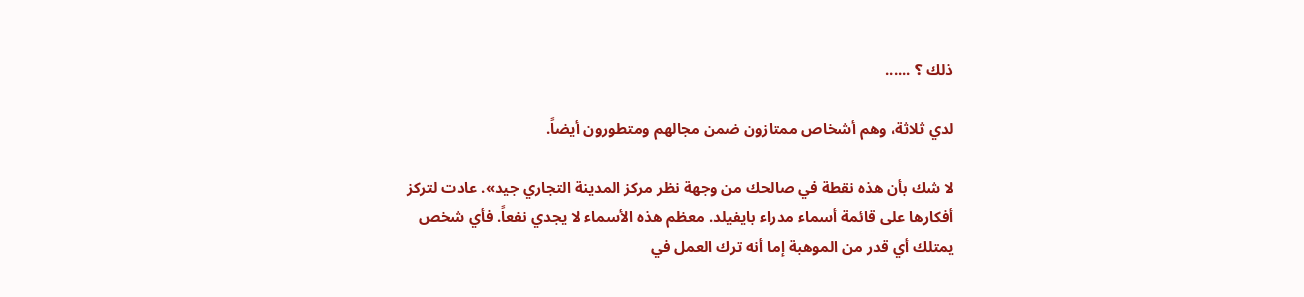ذلك ؟ ......

لدي ثلاثة، وهم أشخاص ممتازون ضمن مجالهم ومتطورون أيضاً.

لا شك بأن هذه نقطة في صالحك من وجهة نظر مركز المدينة التجاري جيد». عادت لتركز أفكارها على قائمة أسماء مدراء بايفيلد. معظم هذه الأسماء لا يجدي نفعاً. فأي شخص يمتلك أي قدر من الموهبة إما أنه ترك العمل في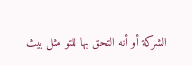الشركة أو أنه التحق بها للتو مثل بيث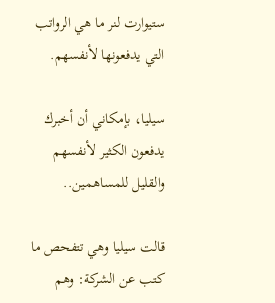ستيوارت لنر ما هي الرواتب التي يدفعونها لأنفسهم.

سيليا، بإمكاني أن أخبرك يدفعون الكثير لأنفسهم والقليل للمساهمين..

قالت سيليا وهي تتفحص ما كتب عن الشركة: وهم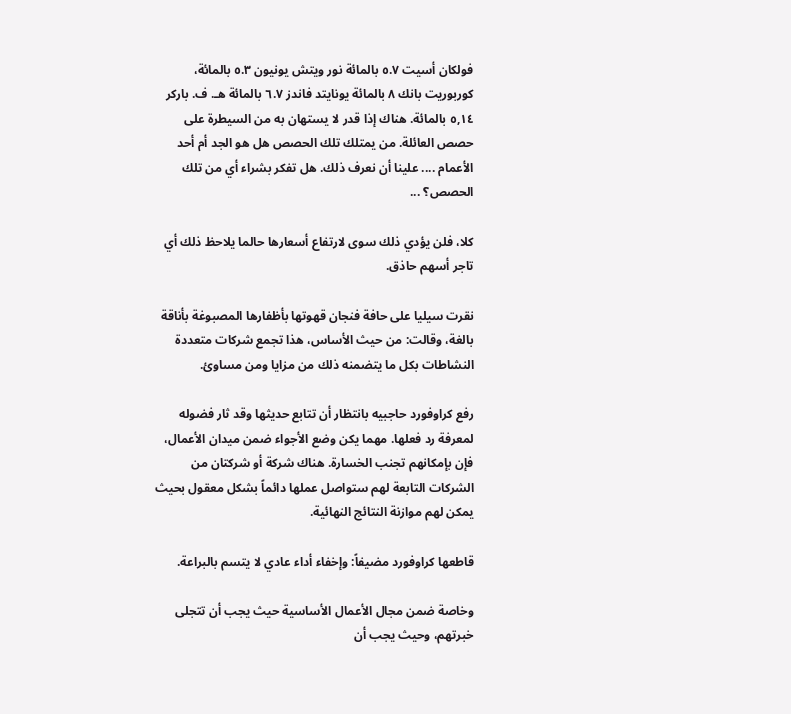فولكان أسيت ٥.٧ بالمائة نور ويتش يونيون ٥.٣ بالمائة، كوربوريت بانك ٨ بالمائة يونايتد فاندز ٦.٧ بالمائة هـ. ف. باركر ٥,١٤ بالمائة. هناك إذا قدر لا يستهان به من السيطرة على حصص العائلة. من يمتلك تلك الحصص هل هو الجد أم أحد الأعمام .... علينا أن نعرف ذلك. هل تفكر بشراء أي من تلك الحصص؟ ...

كلا، فلن يؤدي ذلك سوى لارتفاع أسعارها حالما يلاحظ ذلك أي تاجر أسهم حاذق.

نقرت سيليا على حافة فنجان قهوتها بأظفارها المصبوغة بأناقة بالغة، وقالت: من حيث الأساس، هذا تجمع شركات متعددة النشاطات بكل ما يتضمنه ذلك من مزايا ومن مساوئ.

رفع كراوفورد حاجبيه بانتظار أن تتابع حديثها وقد ثار فضوله لمعرفة رد فعلها. مهما يكن وضع الأجواء ضمن ميدان الأعمال، فإن بإمكانهم تجنب الخسارة. هناك شركة أو شركتان من الشركات التابعة لهم ستواصل عملها دائماً بشكل معقول بحيث يمكن لهم موازنة النتائج النهائية.

قاطعها كراوفورد مضيفاً: وإخفاء أداء عادي لا يتسم بالبراعة.

وخاصة ضمن مجال الأعمال الأساسية حيث يجب أن تتجلى خبرتهم، وحيث يجب أن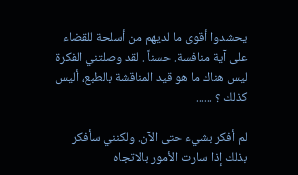يحشدوا أقوى ما لديهم من أسلحة للقضاء على آية منافسة. حسناً . لقد وصلتني الفكرة ليس هناك ما هو قيد المناقشة بالطبع، أليس كذلك ؟ ......

لم أفكر بشيء حتى الآن. ولكنني سأفكر بذلك إذا سارت الأمور بالاتجاه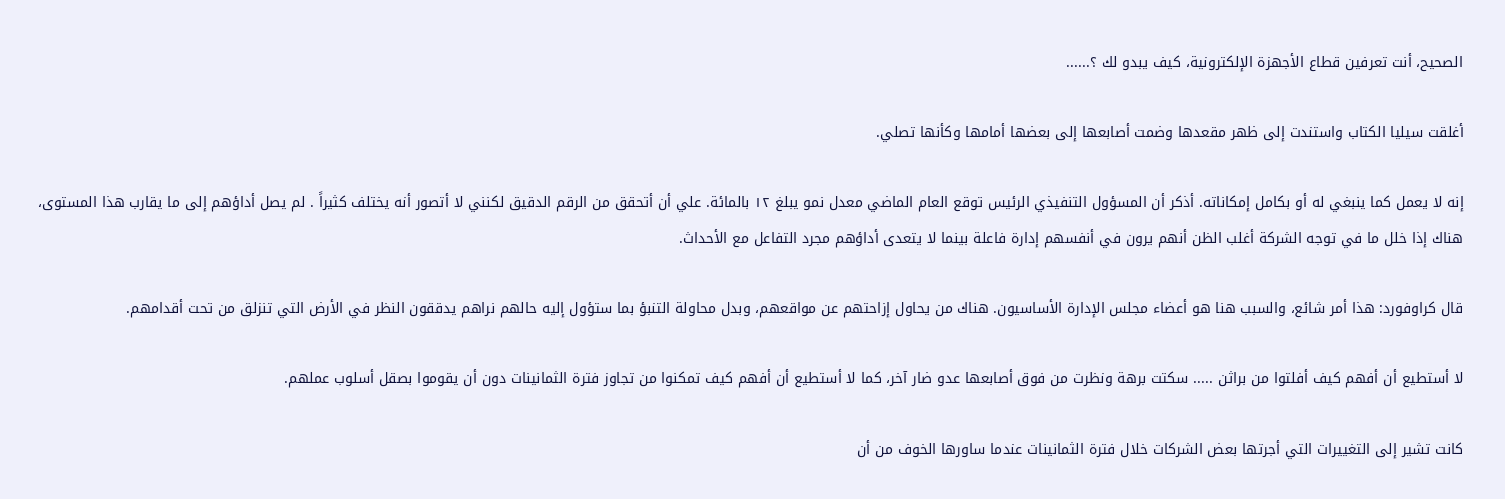الصحيح، أنت تعرفين قطاع الأجهزة الإلكترونية، كيف يبدو لك ؟......

أغلقت سيليا الكتاب واستندت إلى ظهر مقعدها وضمت أصابعها إلى بعضها أمامها وكأنها تصلي.

إنه لا يعمل كما ينبغي له أو بكامل إمكاناته. أذكر أن المسؤول التنفيذي الرئيس توقع العام الماضي معدل نمو يبلغ ۱۲ بالمائة. علي أن أتحقق من الرقم الدقيق لكنني لا أتصور أنه يختلف كثيراً . لم يصل أداؤهم إلى ما يقارب هذا المستوى، هناك إذا خلل ما في توجه الشركة أغلب الظن أنهم يرون في أنفسهم إدارة فاعلة بينما لا يتعدى أداؤهم مجرد التفاعل مع الأحداث.

قال كراوفورد: هذا أمر شائع، والسبب هنا هو أعضاء مجلس الإدارة الأساسيون. هناك من يحاول إزاحتهم عن مواقعهم، وبدل محاولة التنبؤ بما ستؤول إليه حالهم نراهم يدققون النظر في الأرض التي تنزلق من تحت أقدامهم.

لا أستطيع أن أفهم كيف أفلتوا من براثن ..... سكتت برهة ونظرت من فوق أصابعها عدو ضار آخر، كما لا أستطيع أن أفهم كيف تمكنوا من تجاوز فترة الثمانينات دون أن يقوموا بصقل أسلوب عملهم.

كانت تشير إلى التغييرات التي أجرتها بعض الشركات خلال فترة الثمانينات عندما ساورها الخوف من أن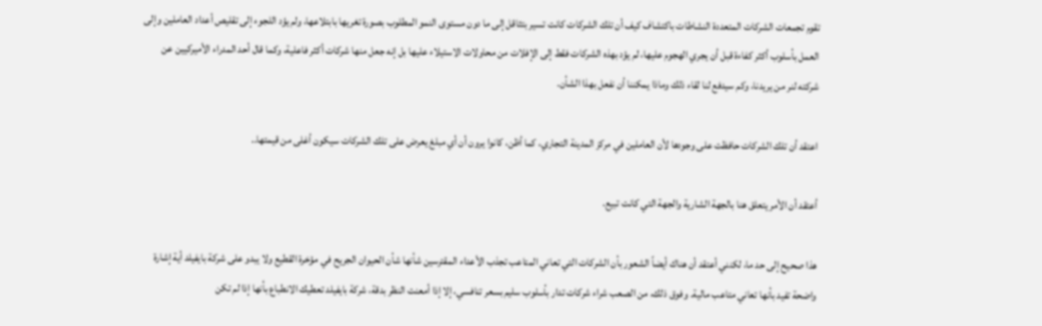تقوم تجمعات الشركات المتعددة النشاطات باكتشاف كيف أن تلك الشركات كانت تسير بتثاقل إلى ما دون مستوى النمو المطلوب بصورة تغريها بابتلاعها، ولم يؤد اللجوء إلى تقليص أعداد العاملين وإلى العمل بأسلوب أكثر كفاءة قبل أن يجري الهجوم عليها، لم يؤد بهذه الشركات فقط إلى الإفلات من محاولات الاستيلاء عليها بل إنه جعل منها شركات أكثر فاعلية، وكما قال أحد المدراء الأميركيين عن شركته لنر من يريدنا، وكم سيدفع لنا لقاء ذلك وماذا يمكننا أن نفعل بهذا الشأن.

اعتقد أن تلك الشركات حافظت على وجودها لأن العاملين في مركز المدينة التجاري، كما أظن، كانوا يرون أن أي مبلغ يعرض على تلك الشركات سيكون أغلى من قيمتها..

أعتقد أن الأمر يتعلق هنا بالجهة الشارية والجهة التي كانت تبيع.

هذا صحيح إلى حد ما، لكنني أعتقد أن هناك أيضاً الشعور بأن الشركات التي تعاني المتاعب تجذب الأعداء المقترسين شأنها شأن الحيوان الجريح في مؤخرة القطيع ولا يبدو على شركة بايفيلد أية إشارة واضحة تفيد بأنها تعاني متاعب مالية. وفوق ذلك، من الصعب شراء شركات تدار بأسلوب سليم بسعر تنافسي، إلا إذا أمعنت النظر بدقة، شركة بايفيلد تعطيك الانطباع بأنها إذا لم تكن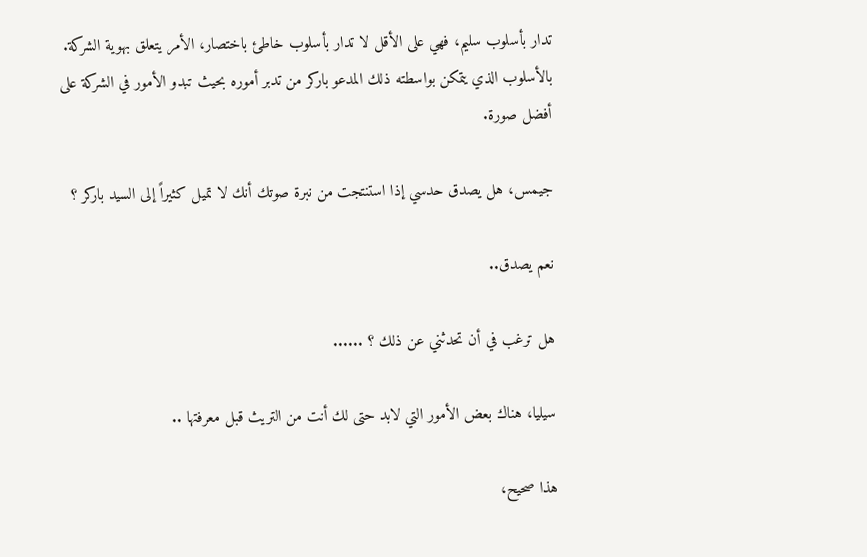تدار بأسلوب سليم، فهي على الأقل لا تدار بأسلوب خاطئ باختصار، الأمر يتعلق بهوية الشركة. بالأسلوب الذي يتمكن بواسطته ذلك المدعو باركر من تدبر أموره بحيث تبدو الأمور في الشركة على أفضل صورة.

جيمس، هل يصدق حدسي إذا استنتجت من نبرة صوتك أنك لا تميل كثيراً إلى السيد باركر ؟

نعم يصدق..

هل ترغب في أن تحدثني عن ذلك ؟ ......

سيليا، هناك بعض الأمور التي لابد حتى لك أنت من التريث قبل معرفتها ..

هذا صحيح،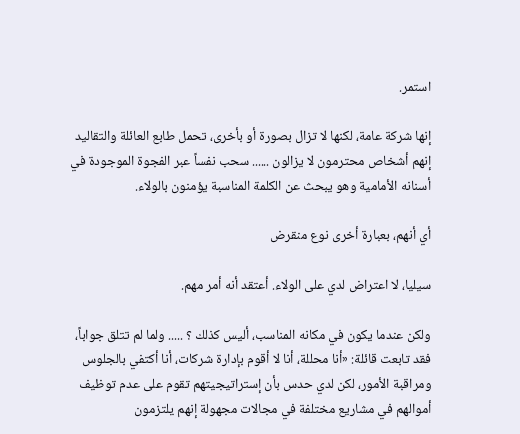استمر.

إنها شركة عامة، لكنها لا تزال بصورة أو بأخرى، تحمل طابع العائلة والتقاليد إنهم أشخاص محترمون لا يزالون ...... سحب نفساً عبر الفجوة الموجودة في أسنانه الأمامية وهو يبحث عن الكلمة المناسبة يؤمنون بالولاء.

أي أنهم، بعبارة أخرى نوع منقرض

سيليا، لا اعتراض لدي على الولاء. أعتقد أنه أمر مهم.

ولكن عندما يكون في مكانه المناسب، أليس كذلك ؟ ..... ولما لم تتلق جواباً، فقد تابعت قائلة: «أنا محللة، أنا لا أقوم بإدارة شركات، أنا أكتفي بالجلوس ومراقبة الأمور، لكن لدي حدس بأن إستراتيجيتهم تقوم على عدم توظيف أموالهم في مشاريع مختلفة في مجالات مجهولة إنهم يلتزمون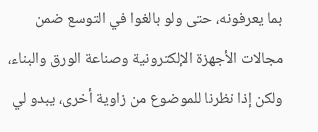بما يعرفونه، حتى ولو بالغوا في التوسع ضمن مجالات الأجهزة الإلكترونية وصناعة الورق والبناء، ولكن إذا نظرنا للموضوع من زاوية أخرى، يبدو لي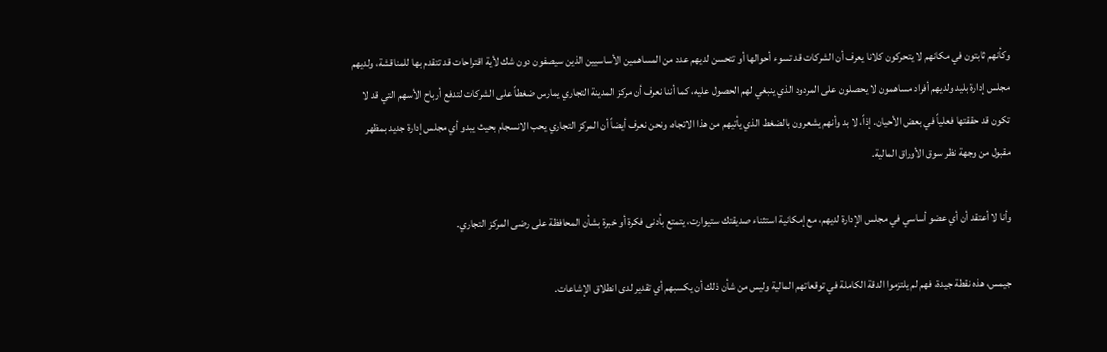وكأنهم ثابتون في مكانهم لا يتحركون كلانا يعرف أن الشركات قد تسوء أحوالها أو تتحسن لديهم عدد من المساهمين الأساسيين الذين سيصفون دون شك لأية اقتراحات قد تتقدم بها للمناقشة، ولديهم مجلس إدارة بليد ولديهم أفراد مساهمون لا يحصلون على المردود الذي ينبغي لهم الحصول عليه، كما أننا نعرف أن مركز المدينة التجاري يمارس ضغطاً على الشركات لتدفع أرباح الأسهم التي قد لا تكون قد حققتها فعلياً في بعض الأحيان. إذاً، لا بد وأنهم يشعرون بالضغط الذي يأتيهم من هذا الاتجاه، ونحن نعرف أيضاً أن المركز التجاري يحب الانسجام بحيث يبدو أي مجلس إدارة جديد بمظهر مقبول من وجهة نظر سوق الأوراق المالية.

وأنا لا أعتقد أن أي عضو أساسي في مجلس الإدارة لديهم، مع إمكانية استثناء صديقتك ستيوارت، يتمتع بأدنى فكرة أو خبرة بشأن المحافظة على رضى المركز التجاري.

جيمس، هذه نقطة جيدة، فهم لم يلتزموا الدقة الكاملة في توقعاتهم المالية وليس من شأن ذلك أن يكسبهم أي تقدير لدى انطلاق الإشاعات.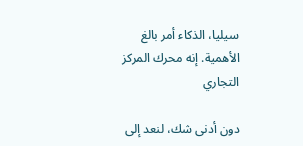سيليا، الذكاء أمر بالغ الأهمية. إنه محرك المركز التجاري

دون أدنى شك، لنعد إلى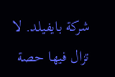شركة بايفيلد. لا تزال فيها حصة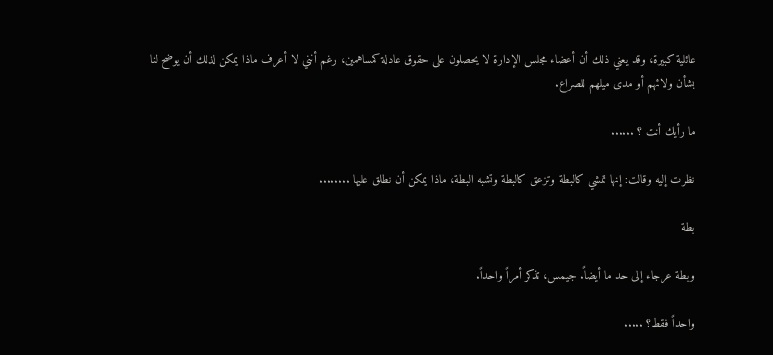عائلية كبيرة، وقد يعني ذلك أن أعضاء مجلس الإدارة لا يحصلون على حقوق عادلة كمساهمين، رغم أنني لا أعرف ماذا يمكن لذلك أن يوضح لنا بشأن ولائهم أو مدى ميلهم للصراع.

ما رأيك أنت ؟ ......

نظرت إليه وقالت: إنها تمشي كالبطة وتزعق كالبطة وتشبه البطة، ماذا يمكن أن نطلق عليها ........

بطة

وبطة عرجاء إلى حد ما أيضاً. جيمس، تذكر أمراً واحداً.

واحداً فقط؟ .....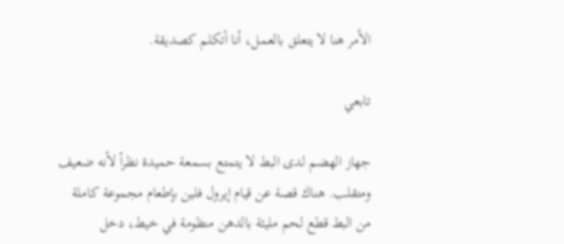الأمر هنا لا يتعلق بالعمل، أنا أتكلم كصديقة.

تابعي

جهاز الهضم لدى البط لا يتمتع بسمعة حميدة نظراً لأنه ضعيف ومتقلب. هناك قصة عن قيام إيرول فلين بإطعام مجموعة كاملة من البط قطع لحم مليئة بالدهن منظومة في خيط، دخل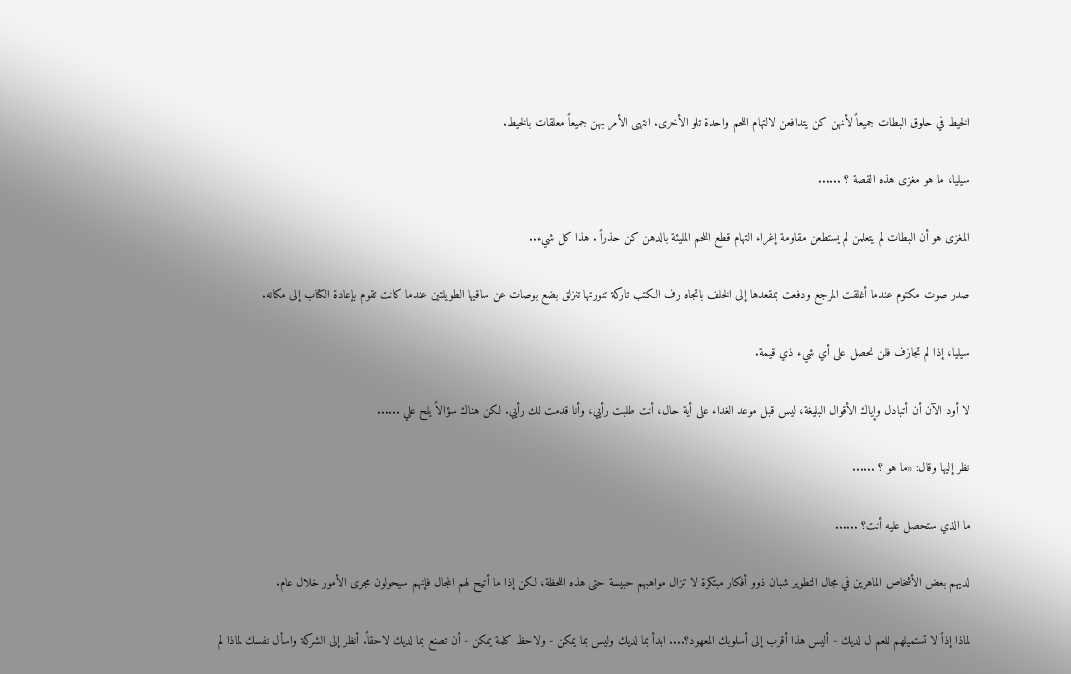الخيط في حلوق البطات جميعاً لأنهن كن يتدافعن لالتهام اللحم واحدة تلو الأخرى. انتهى الأمر بهن جميعاً معلقات بالخيط.

سيليا، ما هو مغزى هذه القصة ؟ ......

المغزى هو أن البطات لم يتعلمن لم يستطعن مقاومة إغراء التهام قطع اللحم المليئة بالدهن كن حذراً . هذا كل شيء..

صدر صوت مكتوم عندما أغلقت المرجع ودفعت بمقعدها إلى الخلف باتجاه رف الكتب تاركة تنورتها تنزلق بضع بوصات عن ساقيها الطويلتين عندما كانت تقوم بإعادة الكتاب إلى مكانه.

سيليا، إذا لم تجازف فلن نحصل على أي شيء ذي قيمة.

لا أود الآن أن أتبادل وإياك الأقوال البليغة، ليس قبل موعد الغداء على أية حال، أنت طلبت رأيي، وأنا قدمت لك رأيي. لكن هناك سؤالاً يلح علي ......

نظر إليها وقال: «ما هو ؟ ......

ما الذي ستحصل عليه أنت؟ ......

لديهم بعض الأشخاص الماهرين في مجال التطوير شبان ذوو أفكار مبتكرة لا تزال مواهبهم حبيسة حتى هذه اللحظة، لكن إذا ما أتيح لهم المجال فإنهم سيحولون مجرى الأمور خلال عام.

لماذا إذاً لا تستميلهم للعم ل لديك - أليس هذا أقرب إلى أسلوبك المعهود؟.... ابدأ بما لديك وليس بما يمكن - ولاحظ كلمة يمكن - أن تصنع بما لديك لاحقاً. أنظر إلى الشركة واسأل نفسك لماذا لم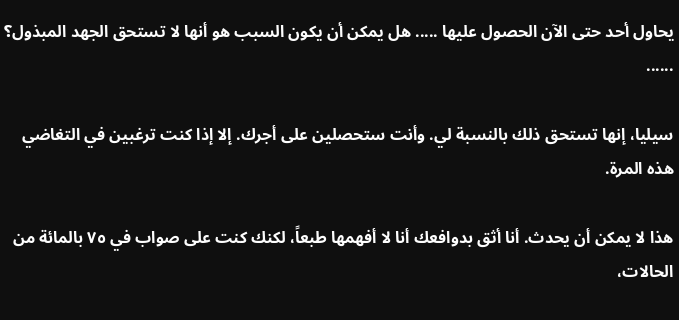يحاول أحد حتى الآن الحصول عليها ..... هل يمكن أن يكون السبب هو أنها لا تستحق الجهد المبذول؟ ......

سيليا، إنها تستحق ذلك بالنسبة لي. وأنت ستحصلين على أجرك. إلا إذا كنت ترغبين في التغاضي هذه المرة.

هذا لا يمكن أن يحدث. أنا أثق بدوافعك أنا لا أفهمها طبعاً، لكنك كنت على صواب في ٧٥ بالمائة من الحالات،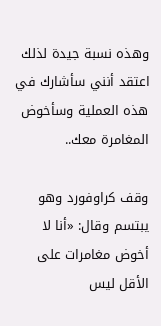وهذه نسبة جيدة لذلك اعتقد أنني سأشارك في هذه العملية وسأخوض المغامرة معك..

وقف كراوفورد وهو يبتسم وقال: «أنا لا أخوض مغامرات على الأقل ليس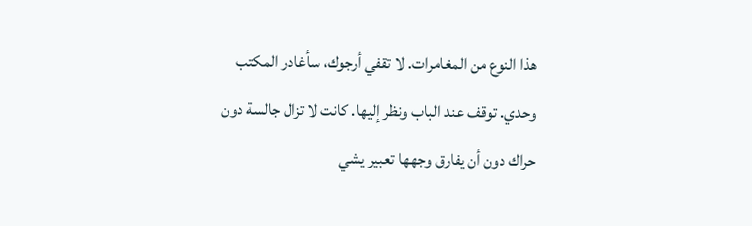هذا النوع من المغامرات. لا تقفي أرجوك، سأغادر المكتب وحدي. توقف عند الباب ونظر إليها. كانت لا تزال جالسة دون حراك دون أن يفارق وجهها تعبير يشي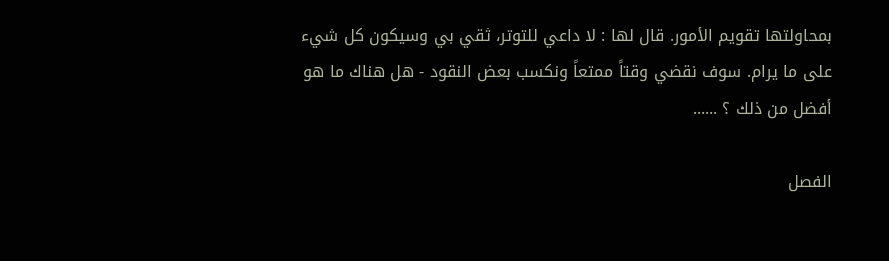بمحاولتها تقويم الأمور. قال لها : لا داعي للتوتر، ثقي بي وسيكون كل شيء على ما يرام. سوف نقضي وقتاً ممتعاً ونكسب بعض النقود - هل هناك ما هو أفضل من ذلك ؟ ......

الفصل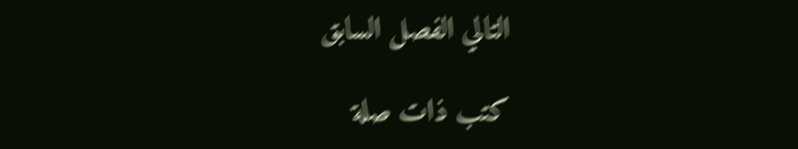التالي الفصل السابق

كتب ذات صلة